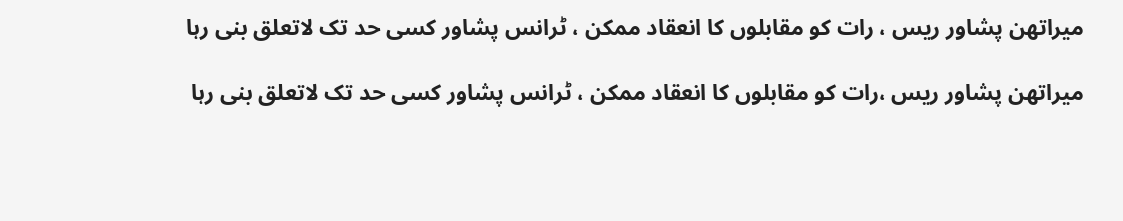میراتھن پشاور ریس ، رات کو مقابلوں کا انعقاد ممکن ، ٹرانس پشاور کسی حد تک لاتعلق بنی رہا

میراتھن پشاور ریس ،رات کو مقابلوں کا انعقاد ممکن ، ٹرانس پشاور کسی حد تک لاتعلق بنی رہا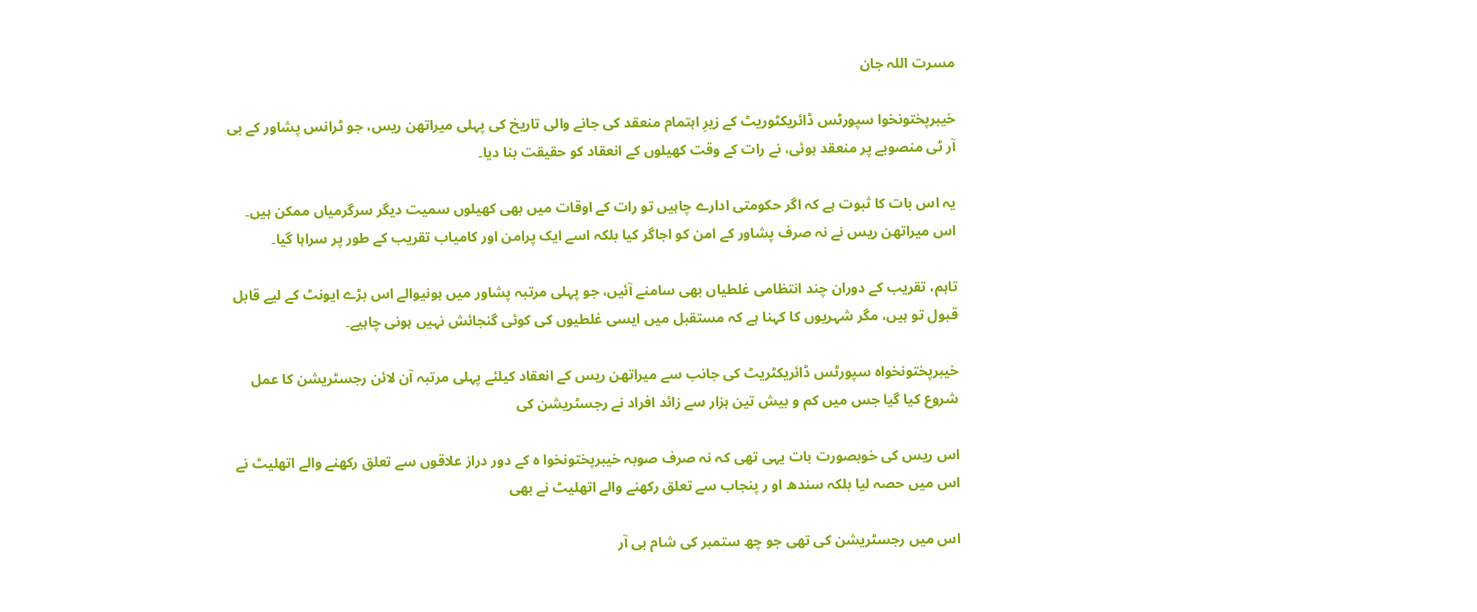مسرت اللہ جان

خیبرپختونخوا سپورٹس ڈائریکٹوریٹ کے زیرِ اہتمام منعقد کی جانے والی تاریخ کی پہلی میراتھن ریس، جو ٹرانس پشاور کے بی آر ٹی منصوبے پر منعقد ہوئی، نے رات کے وقت کھیلوں کے انعقاد کو حقیقت بنا دیا۔

یہ اس بات کا ثبوت ہے کہ اگر حکومتی ادارے چاہیں تو رات کے اوقات میں بھی کھیلوں سمیت دیگر سرگرمیاں ممکن ہیں۔ اس میراتھن ریس نے نہ صرف پشاور کے امن کو اجاگر کیا بلکہ اسے ایک پرامن اور کامیاب تقریب کے طور پر سراہا گیا۔

تاہم، تقریب کے دوران چند انتظامی غلطیاں بھی سامنے آئیں، جو پہلی مرتبہ پشاور میں ہونیوالے اس بڑے ایونٹ کے لیے قابل قبول تو ہیں، مگر شہریوں کا کہنا ہے کہ مستقبل میں ایسی غلطیوں کی کوئی گنجائش نہیں ہونی چاہیے۔

خیبرپختونخواہ سپورٹس ڈائریکٹریٹ کی جانب سے میراتھن ریس کے انعقاد کیلئے پہلی مرتبہ آن لائن رجسٹریشن کا عمل شروع کیا گیا جس میں کم و بیش تین ہزار سے زائد افراد نے رجسٹریشن کی

اس ریس کی خوبصورت بات یہی تھی کہ نہ صرف صوبہ خیبرپختونخوا ہ کے دور دراز علاقوں سے تعلق رکھنے والے اتھلیٹ نے اس میں حصہ لیا بلکہ سندھ او ر پنجاب سے تعلق رکھنے والے اتھلیٹ نے بھی

اس میں رجسٹریشن کی تھی جو چھ ستمبر کی شام بی آر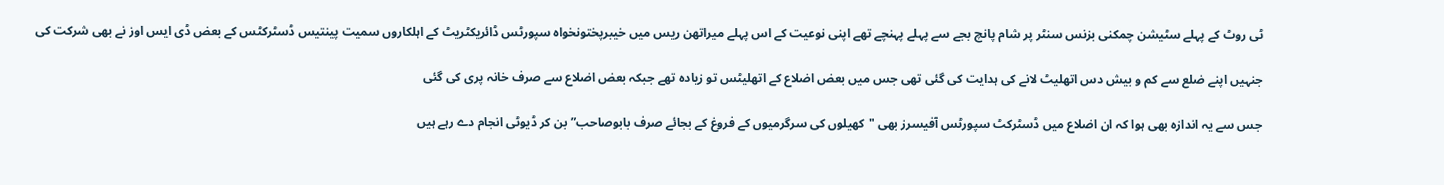ٹی روٹ کے پہلے سٹیشن چمکنی بزنس سنٹر پر شام پانچ بجے سے پہلے پہنچے تھے اپنی نوعیت کے اس پہلے میراتھن ریس میں خیبرپختونخواہ سپورٹس ڈائریکٹریٹ کے اہلکاروں سمیت پینتیس ڈسٹرکٹس کے بعض ڈی ایس اوز نے بھی شرکت کی

جنہیں اپنے ضلع سے کم و بیش دس اتھلیٹ لانے کی ہدایت کی گئی تھی جس میں بعض اضلاع کے اتھلیٹس تو زیادہ تھے جبکہ بعض اضلاع سے صرف خانہ پری کی گئی

جس سے یہ اندازہ بھی ہوا کہ ان اضلاع میں ڈسٹرکٹ سپورٹس آفیسرز بھی "کھیلوں کی سرگرمیوں کے فروغ کے بجائے صرف بابوصاحب”بن کر ڈیوٹی انجام دے رہے ہیں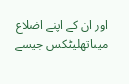اور ان کے اپنے اضلاع میںاتھلیٹکس جیسے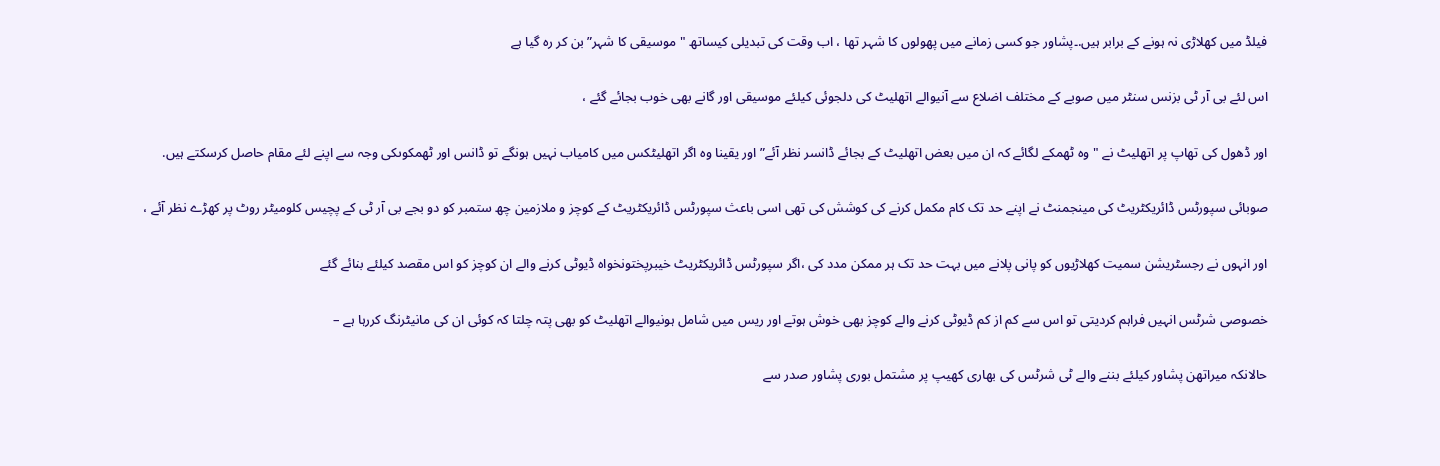فیلڈ میں کھلاڑی نہ ہونے کے برابر ہیں.۔پشاور جو کسی زمانے میں پھولوں کا شہر تھا ، اب وقت کی تبدیلی کیساتھ "موسیقی کا شہر”بن کر رہ گیا ہے

اس لئے بی آر ٹی بزنس سنٹر میں صوبے کے مختلف اضلاع سے آنیوالے اتھلیٹ کی دلجوئی کیلئے موسیقی اور گانے بھی خوب بجائے گئے ،

اور ڈھول کی تھاپ پر اتھلیٹ نے "وہ ٹھمکے لگائے کہ ان میں بعض اتھلیٹ کے بجائے ڈانسر نظر آئے” اور یقینا وہ اگر اتھلیٹکس میں کامیاب نہیں ہونگے تو ڈانس اور ٹھمکوںکی وجہ سے اپنے لئے مقام حاصل کرسکتے ہیں.

صوبائی سپورٹس ڈائریکٹریٹ کی مینجمنٹ نے اپنے حد تک کام مکمل کرنے کی کوشش کی تھی اسی باعث سپورٹس ڈائریکٹریٹ کے کوچز و ملازمین چھ ستمبر کو دو بجے بی آر ٹی کے پچیس کلومیٹر روٹ پر کھڑے نظر آئے ،

اور انہوں نے رجسٹریشن سمیت کھلاڑیوں کو پانی پلانے میں بہت حد تک ہر ممکن مدد کی ،اگر سپورٹس ڈائریکٹریٹ خیبرپختونخواہ ڈیوٹی کرنے والے ان کوچز کو اس مقصد کیلئے بنائے گئے

خصوصی شرٹس انہیں فراہم کردیتی تو اس سے کم از کم ڈیوٹی کرنے والے کوچز بھی خوش ہوتے اور ریس میں شامل ہونیوالے اتھلیٹ کو بھی پتہ چلتا کہ کوئی ان کی مانیٹرنگ کررہا ہے –

حالانکہ میراتھن پشاور کیلئے بننے والے ٹی شرٹس کی بھاری کھیپ پر مشتمل بوری پشاور صدر سے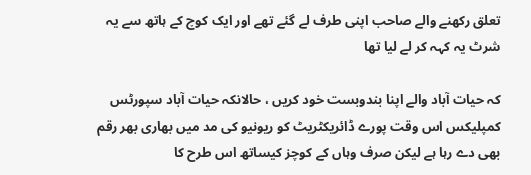تعلق رکھنے والے صاحب اپنی طرف لے گئے تھے اور ایک کوچ کے ہاتھ سے یہ شرٹ یہ کہہ کر لے لیا تھا

کہ حیات آباد والے اپنا بندوبست خود کریں ، حالانکہ حیات آباد سپورٹس کمپلیکس اس وقت پورے ڈائریکٹریٹ کو ریونیو کی مد میں بھاری بھر رقم بھی دے رہا ہے لیکن صرف وہاں کے کوچز کیساتھ اس طرح کا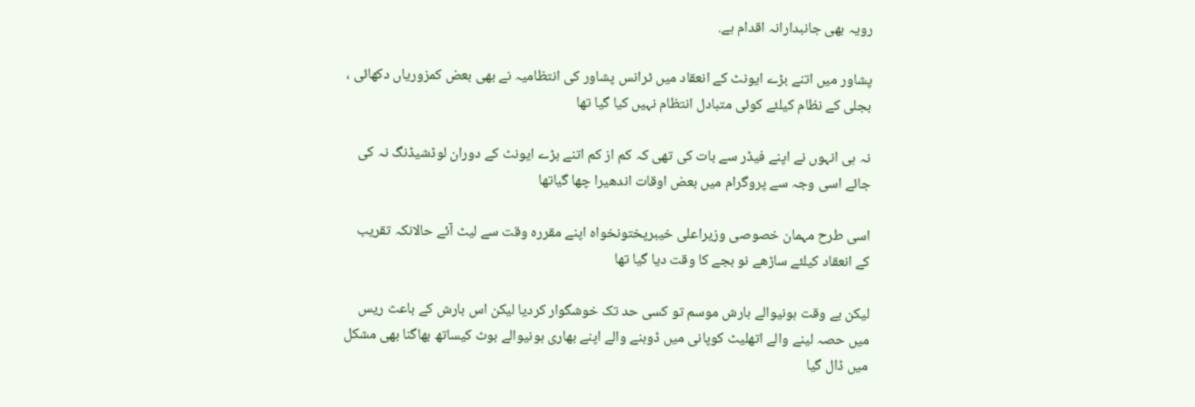رویہ بھی جانبدارانہ اقدام ہے.

پشاور میں اتنے بڑے ایونٹ کے انعقاد میں ٹرانس پشاور کی انتظامیہ نے بھی بعض کمزوریاں دکھائی ، بجلی کے نظام کیلئے کوئی متبادل انتظام نہیں کیا گیا تھا

نہ ہی انہوں نے اپنے فیڈر سے بات کی تھی کہ کم از کم اتنے بڑے ایونٹ کے دوران لوڈشیڈنگ نہ کی جائے اسی وجہ سے پروگرام میں بعض اوقات اندھیرا چھا گیاتھا

اسی طرح مہمان خصوصی وزیراعلی خیبرپختونخواہ اپنے مقررہ وقت سے لیٹ آئے حالانکہ تقریب کے انعقاد کیلئے ساڑھے نو بجے کا وقت دیا گیا تھا

لیکن بے وقت ہونیوالے بارش موسم تو کسی حد تک خوشگوار کردیا لیکن اس بارش کے باعث ریس میں حصہ لینے والے اتھلیٹ کوپانی میں ڈوبنے والے اپنے بھاری ہونیوالے بوٹ کیساتھ بھاگنا بھی مشکل میں ڈال گیا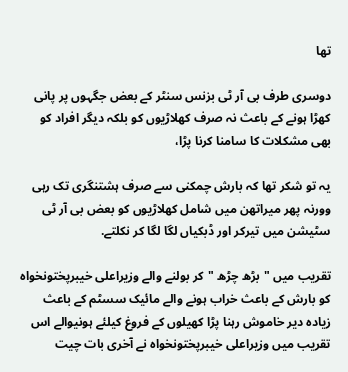تھا

دوسری طرف بی آر ٹی بزنس سنٹر کے بعض جگہوں پر پانی کھڑا ہونے کے باعث نہ صرف کھلاڑیوں کو بلکہ دیگر افراد کو بھی مشکلات کا سامنا کرنا پڑا،

یہ تو شکر تھا کہ بارش چمکنی سے صرف ہشتنگری تک رہی وورنہ پھر میراتھن میں شامل کھلاڑیوں کو بعض بی آر ٹی سٹیشن میں تیرکر اور ڈبکیاں لگا لگا کر نکلتے.

تقریب میں "بڑھ چڑھ "کر بولنے والے وزیراعلی خیبرپختونخواہ کو بارش کے باعث خراب ہونے والے مائیک سسٹم کے باعث زیادہ دیر خاموش رہنا پڑا کھیلوں کے فروغ کیلئے ہونیوالے اس تقریب میں وزیراعلی خیبرپختونخواہ نے آخری بات چیت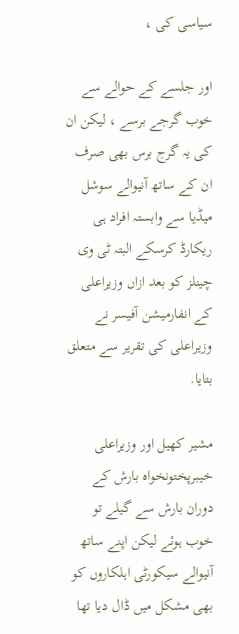سیاسی کی ،

اور جلسے کے حوالے سے خوب گرجے برسے ، لیکن ان کی یہ گرج برس بھی صرف ان کے ساتھ آنیوالے سوشل میڈیا سے وابستہ افراد ہی ریکارڈ کرسکے البتہ ٹی وی چینلز کو بعد ازاں وزیراعلی کے انفارمیشن آفیسر نے وزیراعلی کی تقریر سے متعلق بتایا.

مشیر کھیل اور وزیراعلی خیبرپختونخواہ بارش کے دوران بارش سے گیلے تو خوب ہوئے لیکن اپنے ساتھ آنیوالے سیکورٹی اہلکاروں کو بھی مشکل میں ڈال دیا تھا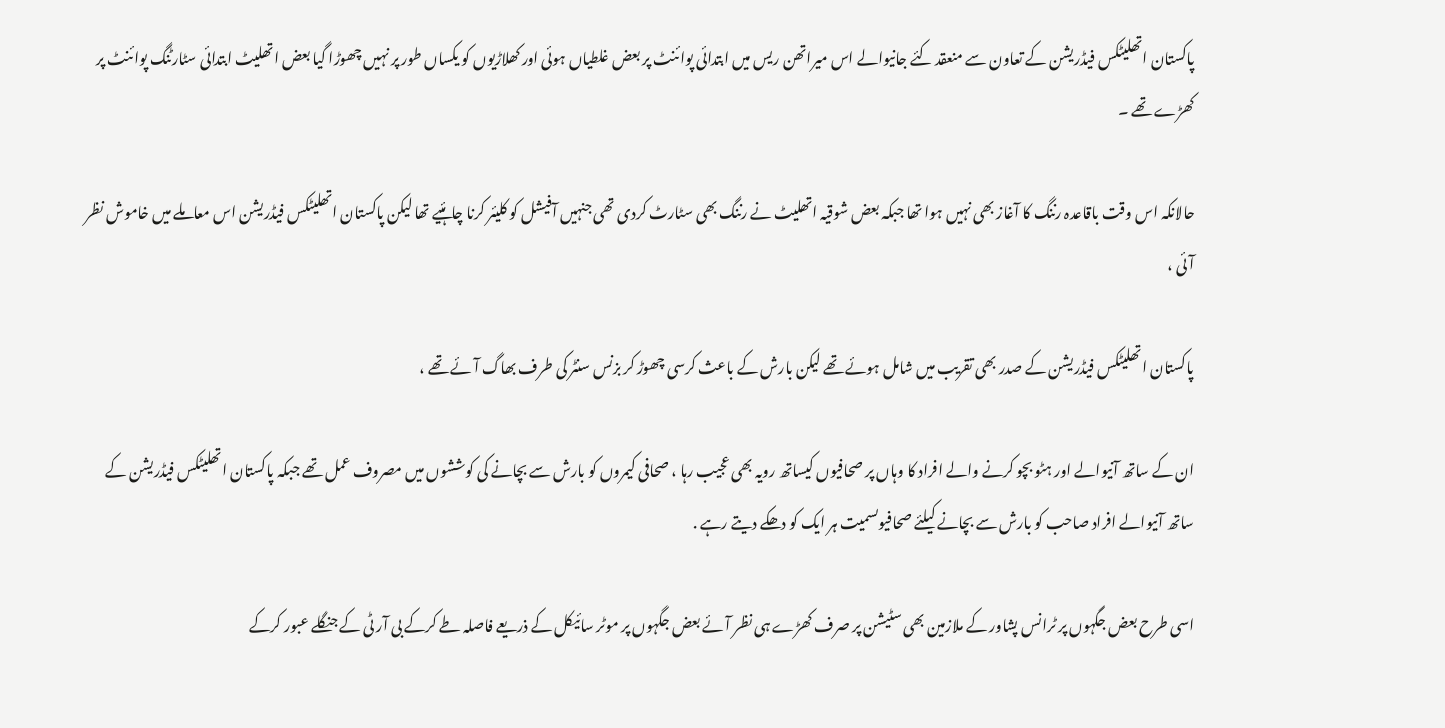پاکستان اتھلیٹکس فیڈریشن کے تعاون سے منعقد کئے جانیوالے اس میراتھن ریس میں ابتدائی پوائنٹ پر بعض غلطیاں ہوئی اور کھلاڑیوں کو یکساں طور پر نہیں چھوڑا گیا بعض اتھلیٹ ابتدائی سٹارٹنگ پوائنٹ پر کھڑے تھے ۔

حالانکہ اس وقت باقاعدہ رننگ کا آغاز بھی نہیں ہوا تھا جبکہ بعض شوقیہ اتھلیٹ نے رننگ بھی سٹارٹ کردی تھی جنہیں آفیشل کو کلیئر کرنا چاہئیے تھا لیکن پاکستان اتھلیٹکس فیڈریشن اس معاملے میں خاموش نظر آئی ،

پاکستان اتھلیٹکس فیڈریشن کے صدر بھی تقریب میں شامل ہوئے تھے لیکن بارش کے باعث کرسی چھوڑ کر بزنس سنٹر کی طرف بھاگ آئے تھے ،

ان کے ساتھ آنیوالے اور ہٹو بچو کرنے والے افراد کا وہاں پر صحافیوں کیساتھ رویہ بھی عجیب رہا ، صحافی کیمروں کو بارش سے بچانے کی کوششوں میں مصروف عمل تھے جبکہ پاکستان اتھلیٹکس فیڈریشن کے ساتھ آنیوالے افراد صاحب کو بارش سے بچانے کیلئے صحافیوںسمیت ہر ایک کو دھکے دیتے رہے .

اسی طرح بعض جگہوں پر ٹرانس پشاور کے ملازمین بھی سٹیشن پر صرف کھڑے ہی نظر آئے بعض جگہوں پر موٹر سائیکل کے ذریعے فاصلہ طے کرکے بی آر ٹی کے جنگلے عبور کرکے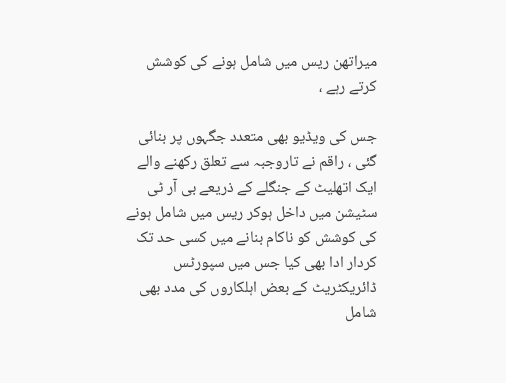میراتھن ریس میں شامل ہونے کی کوشش کرتے رہے ،

جس کی ویڈیو بھی متعدد جگہوں پر بنائی گئی ، راقم نے تاروجبہ سے تعلق رکھنے والے ایک اتھلیٹ کے جنگلے کے ذریعے بی آر ٹی سٹیشن میں داخل ہوکر ریس میں شامل ہونے کی کوشش کو ناکام بنانے میں کسی حد تک کردار ادا بھی کیا جس میں سپورٹس ڈائریکٹریٹ کے بعض اہلکاروں کی مدد بھی شامل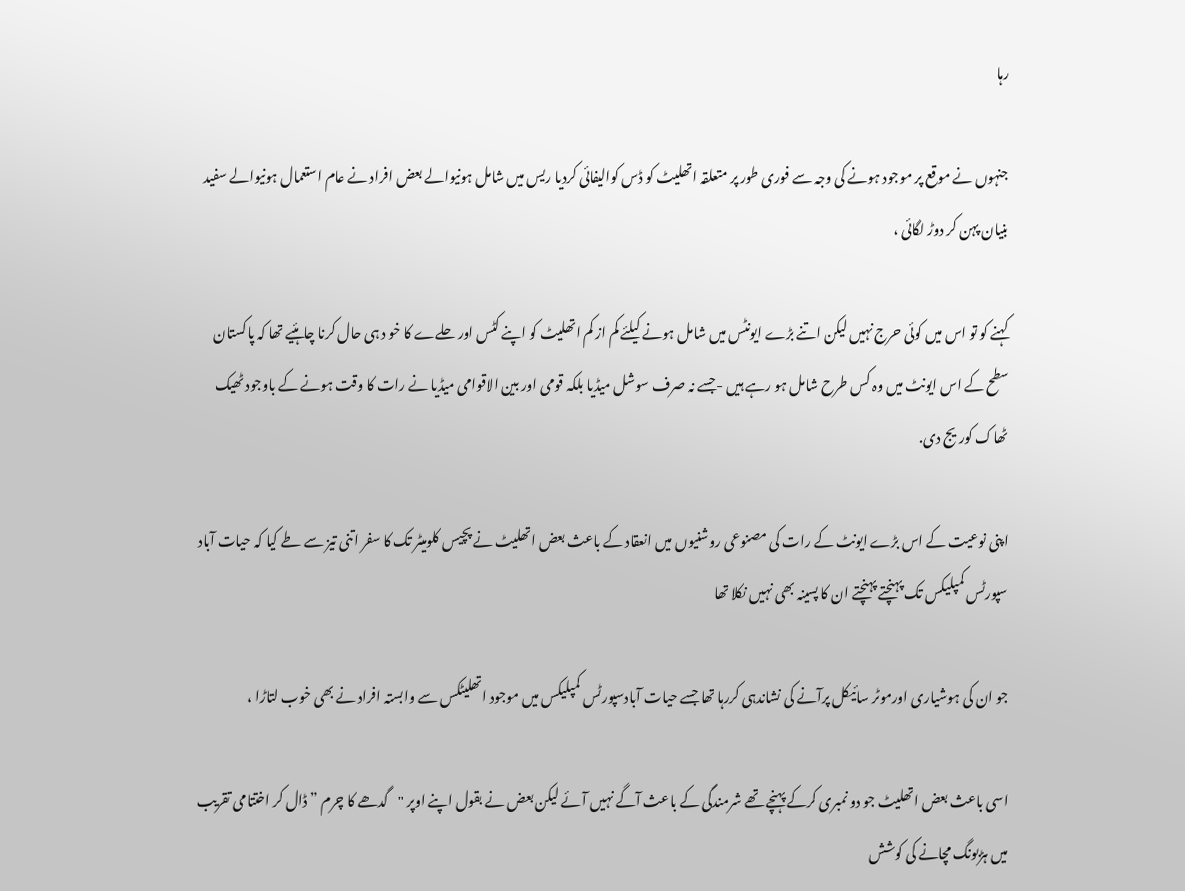رہا

جنہوں نے موقع پر موجود ہونے کی وجہ سے فوری طور پر متعلقہ اتھلیٹ کو ڈس کوالیفائی کردیا ریس میں شامل ہونیوالے بعض افراد نے عام استعمال ہونیوالے سفید بنیان پہن کر دوڑ لگائی ،

کہنے کو تو اس میں کوئی حرج نہیں لیکن اتنے بڑے ایونٹس میں شامل ہونے کیلئے کم از کم اتھلیٹ کو اپنے کٹس اور حلےے کا خو د ہی حال کرنا چاہئیے تھا کہ پاکستان سطح کے اس ایونٹ میں وہ کس طرح شامل ہو رہے ہیں -جسے نہ صرف سوشل میڈیا بلکہ قومی اور بین الاقوامی میڈیا نے رات کا وقت ہونے کے باوجود ٹھیک ٹھاک کوریج دی.

اپنی نوعیت کے اس بڑے ایونٹ کے رات کی مصنوعی روشنیوں میں انعقاد کے باعث بعض اتھلیٹ نے پچیس کلومیٹر تک کا سفر اتنی تیز سے طے کیا کہ حیات آباد سپورٹس کمپلیکس تک پہنچتے پہنچتے ان کا پسینہ بھی نہیں نکلا تھا

جو ان کی ہوشیاری اورموٹر سائیکل پرآنے کی نشاندہی کررہا تھا جسے حیات آبادسپورٹس کمپلیکس میں موجود اتھلیٹکس سے وابستہ افراد نے بھی خوب لتاڑا ،

اسی باعث بعض اتھلیٹ جو دو نمبری کرکے پہنچے تھے شرمندگی کے باعث آگے نہیں آئے لیکن بعض نے بقول اپنے اوپر "گدھے کا چرم ” ڈال کر اختتامی تقریب میں ہڑبونگ مچانے کی کوشش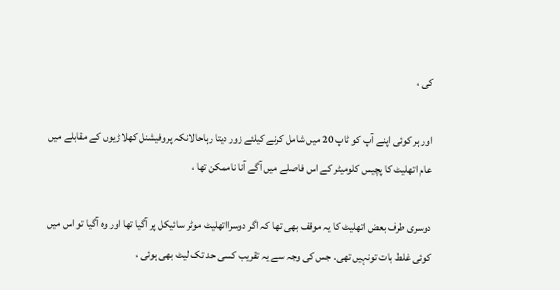کی ،

اور ہر کوئی اپنے آپ کو ٹاپ 20 میں شامل کرنے کیلئے زور دیتا رہاحالانکہ پروفیشنل کھلاڑیوں کے مقابلے میں عام اتھلیٹ کا پچیس کلومیٹر کے اس فاصلے میں آگے آنا ناممکن تھا ،

دوسری طرف بعض اتھلیٹ کا یہ موقف بھی تھا کہ اگر دوسرااتھلیٹ موٹر سائیکل پر آگیا تھا اور وہ آگیا تو اس میں کوئی غلط بات تونہیں تھی. جس کی وجہ سے یہ تقریب کسی حد تک لیٹ بھی ہوئی ،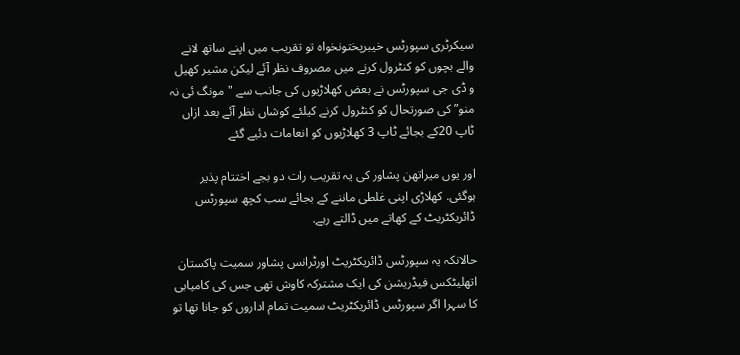سیکرٹری سپورٹس خیبرپختونخواہ تو تقریب میں اپنے ساتھ لانے والے بچوں کو کنٹرول کرنے میں مصروف نظر آئے لیکن مشیر کھیل و ڈی جی سپورٹس نے بعض کھلاڑیوں کی جانب سے "مونگ ئی نہ منو” کی صورتحال کو کنٹرول کرنے کیلئے کوشاں نظر آئے بعد ازاں ٹاپ 20کے بجائے ٹاپ 3 کھلاڑیوں کو انعامات دئیے گئے

اور یوں میراتھن پشاور کی یہ تقریب رات دو بجے اختتام پذیر ہوگئی. کھلاڑی اپنی غلطی ماننے کے بجائے سب کچھ سپورٹس ڈائریکٹریٹ کے کھاتے میں ڈالتے رہے.

حالانکہ یہ سپورٹس ڈائریکٹریٹ اورٹرانس پشاور سمیت پاکستان اتھلیٹکس فیڈریشن کی ایک مشترکہ کاوش تھی جس کی کامیابی کا سہرا اگر سپورٹس ڈائریکٹریٹ سمیت تمام اداروں کو جانا تھا تو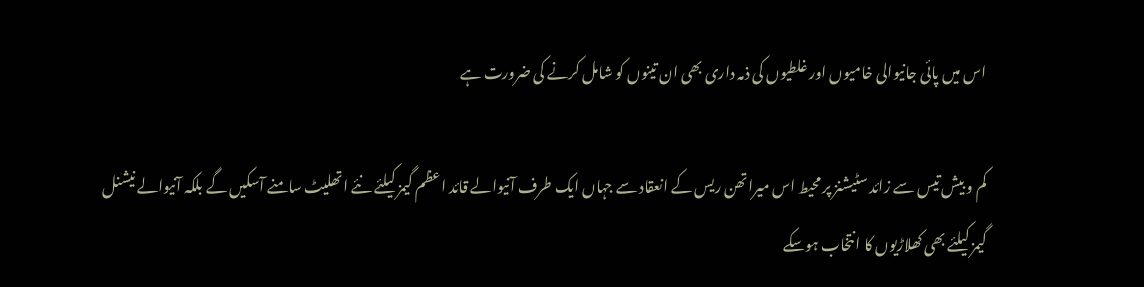اس میں پائی جانیوالی خامیوں اور غلطیوں کی ذمہ داری بھی ان تینوں کو شامل کرنے کی ضرورت ہے

کم و بیش تیس سے زائد سٹیشنز پر محیط اس میراتھن ریس کے انعقاد سے جہاں ایک طرف آنیوالے قائد اعظم گیمز کیلئے نئے اتھلیٹ سامنے آسکیں گے بلکہ آنیوالے نیشنل گیمز کیلئے بھی کھلاڑیوں کا انتخاب ہوسکے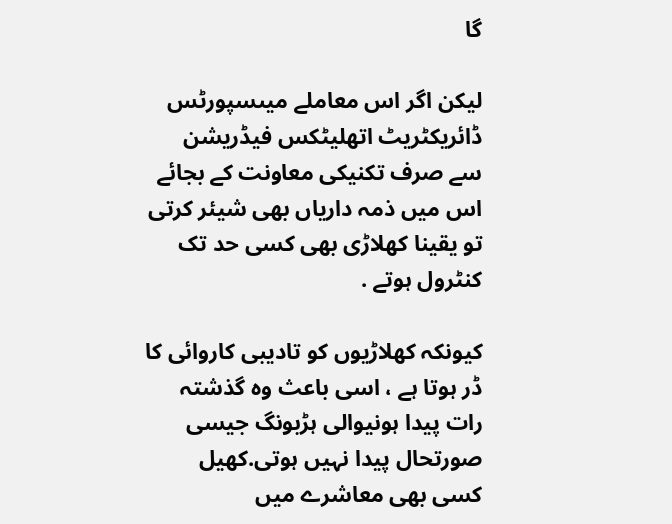گا

لیکن اگر اس معاملے میںسپورٹس ڈائریکٹریٹ اتھلیٹکس فیڈریشن سے صرف تکنیکی معاونت کے بجائے اس میں ذمہ داریاں بھی شیئر کرتی تو یقینا کھلاڑی بھی کسی حد تک کنٹرول ہوتے .

کیونکہ کھلاڑیوں کو تادیبی کاروائی کا ڈر ہوتا ہے ، اسی باعث وہ گذشتہ رات پیدا ہونیوالی ہڑبونگ جیسی صورتحال پیدا نہیں ہوتی.کھیل کسی بھی معاشرے میں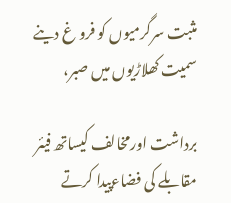مثبت سرگرمیوں کو فرو غ دینے سمیت کھلاڑیوں میں صبر،

برداشت اورمخالف کیساتھ فیئر مقابلے کی فضاءپیدا کرتے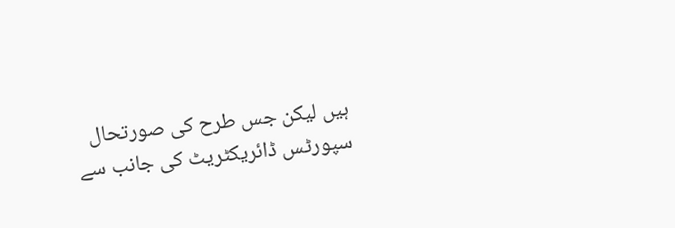ہیں لیکن جس طرح کی صورتحال سپورٹس ڈائریکٹریٹ کی جانب سے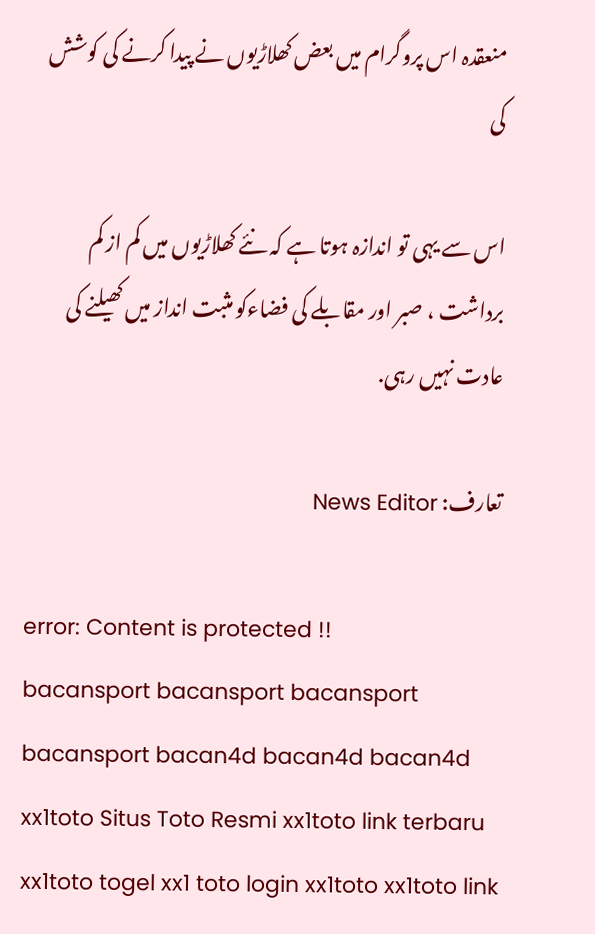منعقدہ اس پروگرام میں بعض کھلاڑیوں نے پیدا کرنے کی کوشش کی

اس سے یہی تو اندازہ ہوتا ہے کہ نئے کھلاڑیوں میں کم از کم برداشت ، صبر اور مقابلے کی فضاءکو مثبت انداز میں کھیلنے کی عادت نہیں رہی.

تعارف: News Editor

error: Content is protected !!
bacansport bacansport bacansport bacansport bacan4d bacan4d bacan4d xx1toto Situs Toto Resmi xx1toto link terbaru xx1toto togel xx1 toto login xx1toto xx1toto link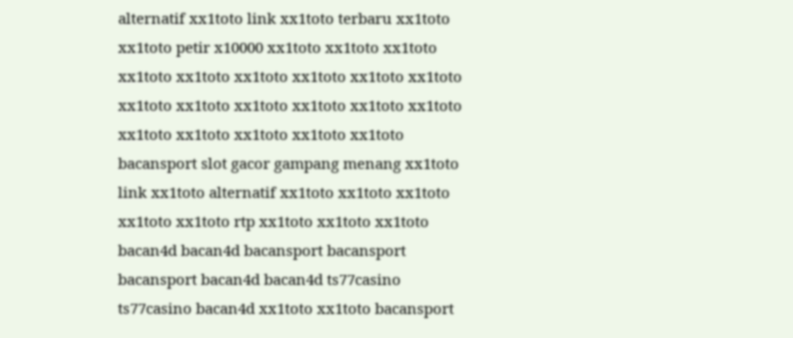alternatif xx1toto link xx1toto terbaru xx1toto xx1toto petir x10000 xx1toto xx1toto xx1toto xx1toto xx1toto xx1toto xx1toto xx1toto xx1toto xx1toto xx1toto xx1toto xx1toto xx1toto xx1toto xx1toto xx1toto xx1toto xx1toto xx1toto bacansport slot gacor gampang menang xx1toto link xx1toto alternatif xx1toto xx1toto xx1toto xx1toto xx1toto rtp xx1toto xx1toto xx1toto bacan4d bacan4d bacansport bacansport bacansport bacan4d bacan4d ts77casino ts77casino bacan4d xx1toto xx1toto bacansport